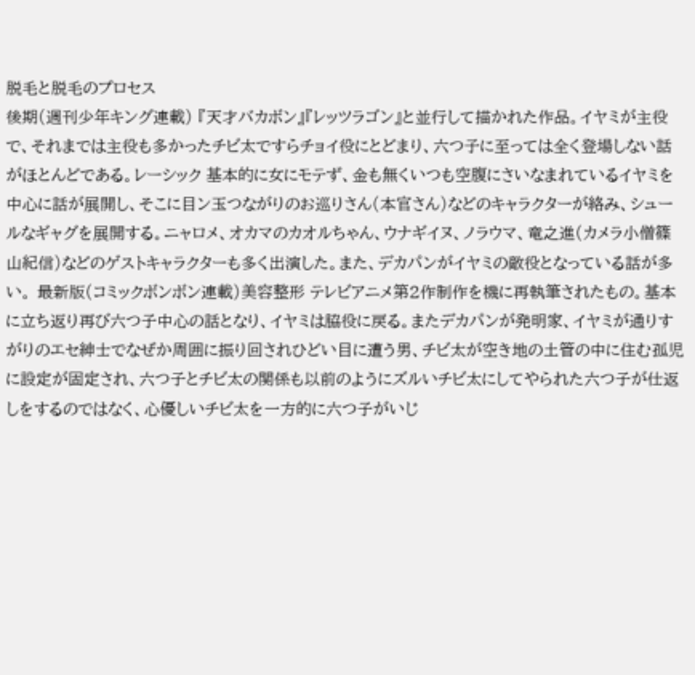脱毛と脱毛のプロセス
後期(週刊少年キング連載) 『天才バカボン』『レッツラゴン』と並行して描かれた作品。イヤミが主役で、それまでは主役も多かったチビ太ですらチョイ役にとどまり、六つ子に至っては全く登場しない話がほとんどである。レーシック 基本的に女にモテず、金も無くいつも空腹にさいなまれているイヤミを中心に話が展開し、そこに目ン玉つながりのお巡りさん(本官さん)などのキャラクターが絡み、シュールなギャグを展開する。ニャロメ、オカマのカオルちゃん、ウナギイヌ、ノラウマ、竜之進(カメラ小僧篠山紀信)などのゲストキャラクターも多く出演した。また、デカパンがイヤミの敵役となっている話が多い。 最新版(コミックボンボン連載)美容整形 テレビアニメ第2作制作を機に再執筆されたもの。基本に立ち返り再び六つ子中心の話となり、イヤミは脇役に戻る。またデカパンが発明家、イヤミが通りすがりのエセ紳士でなぜか周囲に振り回されひどい目に遭う男、チビ太が空き地の土管の中に住む孤児に設定が固定され、六つ子とチビ太の関係も以前のようにズルいチビ太にしてやられた六つ子が仕返しをするのではなく、心優しいチビ太を一方的に六つ子がいじ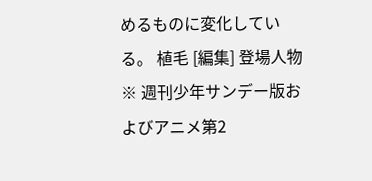めるものに変化している。 植毛 [編集] 登場人物 ※ 週刊少年サンデー版およびアニメ第2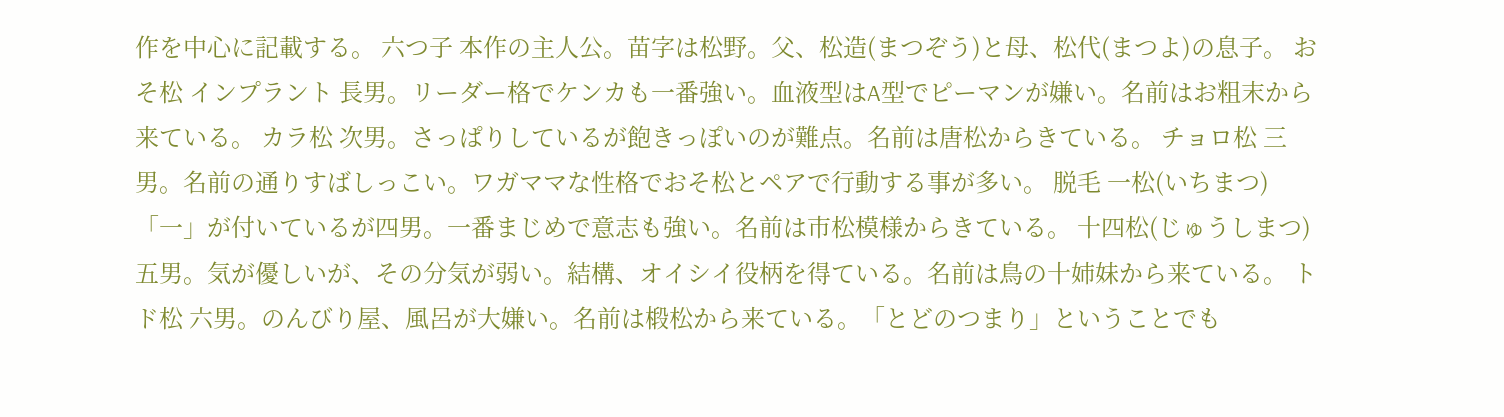作を中心に記載する。 六つ子 本作の主人公。苗字は松野。父、松造(まつぞう)と母、松代(まつよ)の息子。 おそ松 インプラント 長男。リーダー格でケンカも一番強い。血液型はA型でピーマンが嫌い。名前はお粗末から来ている。 カラ松 次男。さっぱりしているが飽きっぽいのが難点。名前は唐松からきている。 チョロ松 三男。名前の通りすばしっこい。ワガママな性格でおそ松とペアで行動する事が多い。 脱毛 一松(いちまつ) 「一」が付いているが四男。一番まじめで意志も強い。名前は市松模様からきている。 十四松(じゅうしまつ) 五男。気が優しいが、その分気が弱い。結構、オイシイ役柄を得ている。名前は鳥の十姉妹から来ている。 トド松 六男。のんびり屋、風呂が大嫌い。名前は椴松から来ている。「とどのつまり」ということでも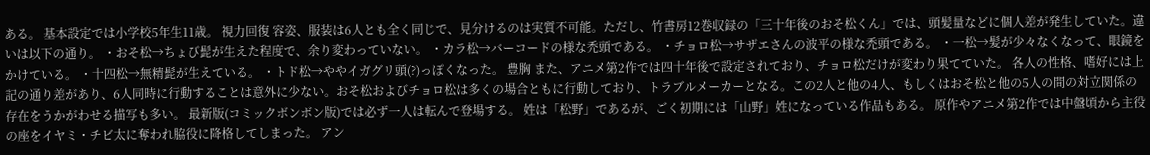ある。 基本設定では小学校5年生11歳。 視力回復 容姿、服装は6人とも全く同じで、見分けるのは実質不可能。ただし、竹書房12巻収録の「三十年後のおそ松くん」では、頭髪量などに個人差が発生していた。違いは以下の通り。 ・おそ松→ちょび髭が生えた程度で、余り変わっていない。 ・カラ松→バーコードの様な禿頭である。 ・チョロ松→サザエさんの波平の様な禿頭である。 ・一松→髪が少々なくなって、眼鏡をかけている。 ・十四松→無精髭が生えている。 ・トド松→ややイガグリ頭(?)っぽくなった。 豊胸 また、アニメ第2作では四十年後で設定されており、チョロ松だけが変わり果てていた。 各人の性格、嗜好には上記の通り差があり、6人同時に行動することは意外に少ない。おそ松およびチョロ松は多くの場合ともに行動しており、トラブルメーカーとなる。この2人と他の4人、もしくはおそ松と他の5人の間の対立関係の存在をうかがわせる描写も多い。 最新版(コミックボンボン版)では必ず一人は転んで登場する。 姓は「松野」であるが、ごく初期には「山野」姓になっている作品もある。 原作やアニメ第2作では中盤頃から主役の座をイヤミ・チビ太に奪われ脇役に降格してしまった。 アン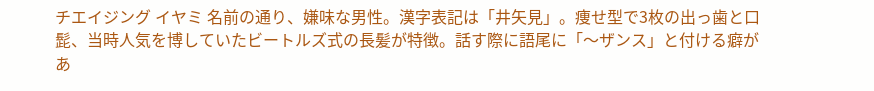チエイジング イヤミ 名前の通り、嫌味な男性。漢字表記は「井矢見」。痩せ型で3枚の出っ歯と口髭、当時人気を博していたビートルズ式の長髪が特徴。話す際に語尾に「〜ザンス」と付ける癖があ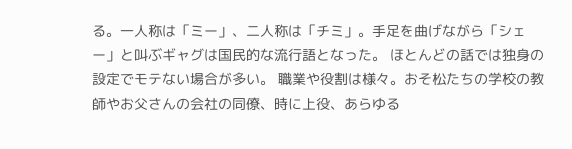る。一人称は「ミー」、二人称は「チミ」。手足を曲げながら「シェー」と叫ぶギャグは国民的な流行語となった。 ほとんどの話では独身の設定でモテない場合が多い。 職業や役割は様々。おそ松たちの学校の教師やお父さんの会社の同僚、時に上役、あらゆる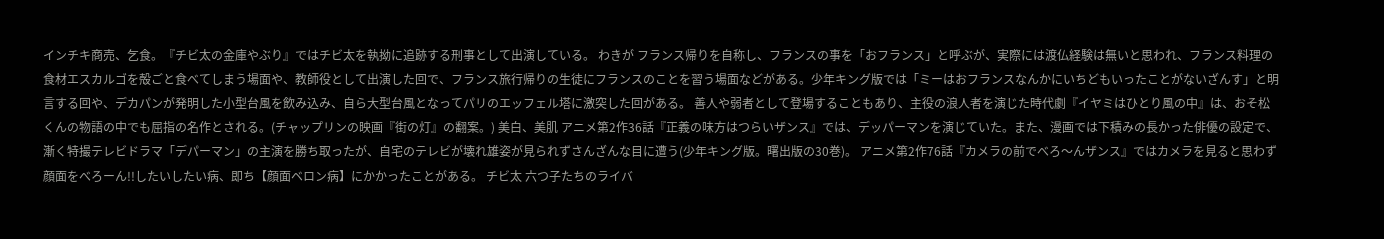インチキ商売、乞食。『チビ太の金庫やぶり』ではチビ太を執拗に追跡する刑事として出演している。 わきが フランス帰りを自称し、フランスの事を「おフランス」と呼ぶが、実際には渡仏経験は無いと思われ、フランス料理の食材エスカルゴを殻ごと食べてしまう場面や、教師役として出演した回で、フランス旅行帰りの生徒にフランスのことを習う場面などがある。少年キング版では「ミーはおフランスなんかにいちどもいったことがないざんす」と明言する回や、デカパンが発明した小型台風を飲み込み、自ら大型台風となってパリのエッフェル塔に激突した回がある。 善人や弱者として登場することもあり、主役の浪人者を演じた時代劇『イヤミはひとり風の中』は、おそ松くんの物語の中でも屈指の名作とされる。(チャップリンの映画『街の灯』の翻案。) 美白、美肌 アニメ第2作36話『正義の味方はつらいザンス』では、デッパーマンを演じていた。また、漫画では下積みの長かった俳優の設定で、漸く特撮テレビドラマ「デパーマン」の主演を勝ち取ったが、自宅のテレビが壊れ雄姿が見られずさんざんな目に遭う(少年キング版。曙出版の30巻)。 アニメ第2作76話『カメラの前でべろ〜んザンス』ではカメラを見ると思わず顔面をべろーん!!したいしたい病、即ち【顔面ベロン病】にかかったことがある。 チビ太 六つ子たちのライバ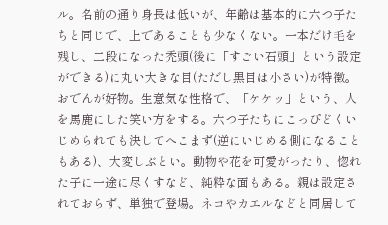ル。名前の通り身長は低いが、年齢は基本的に六つ子たちと同じで、上であることも少なくない。一本だけ毛を残し、二段になった禿頭(後に「すごい石頭」という設定ができる)に丸い大きな目(ただし黒目は小さい)が特徴。おでんが好物。生意気な性格で、「ケケッ」という、人を馬鹿にした笑い方をする。六つ子たちにこっぴどくいじめられても決してへこまず(逆にいじめる側になることもある)、大変しぶとい。動物や花を可愛がったり、惚れた子に一途に尽くすなど、純粋な面もある。親は設定されておらず、単独で登場。ネコやカエルなどと同居して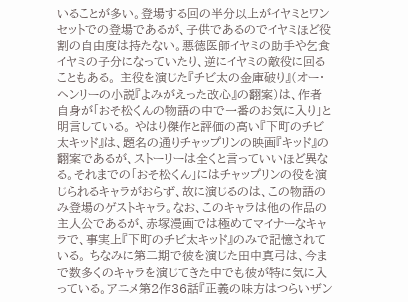いることが多い。登場する回の半分以上がイヤミとワンセットでの登場であるが、子供であるのでイヤミほど役割の自由度は持たない。悪徳医師イヤミの助手や乞食イヤミの子分になっていたり、逆にイヤミの敵役に回ることもある。 主役を演じた『チビ太の金庫破り』(オー・ヘンリーの小説『よみがえった改心』の翻案)は、作者自身が「おそ松くんの物語の中で一番のお気に入り」と明言している。 やはり傑作と評価の高い『下町のチビ太キッド』は、題名の通りチャップリンの映画『キッド』の翻案であるが、ストーリーは全くと言っていいほど異なる。それまでの「おそ松くん」にはチャップリンの役を演じられるキャラがおらず、故に演じるのは、この物語のみ登場のゲストキャラ。なお、このキャラは他の作品の主人公であるが、赤塚漫画では極めてマイナーなキャラで、事実上『下町のチビ太キッド』のみで記憶されている。 ちなみに第二期で彼を演じた田中真弓は、今まで数多くのキャラを演じてきた中でも彼が特に気に入っている。アニメ第2作36話『正義の味方はつらいザン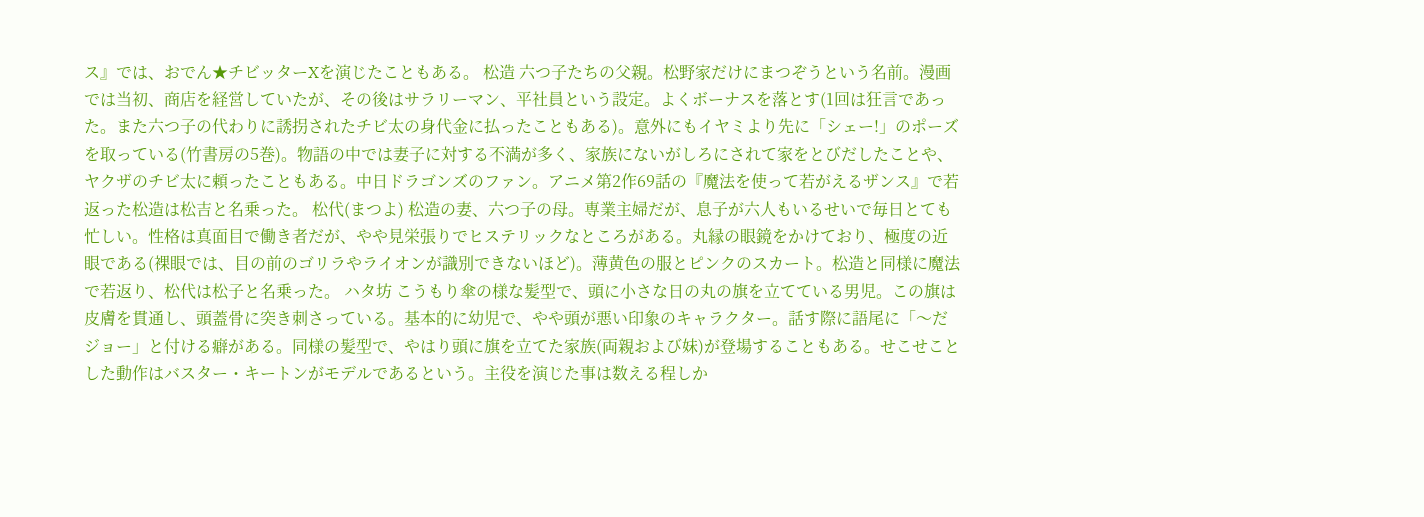ス』では、おでん★チビッターXを演じたこともある。 松造 六つ子たちの父親。松野家だけにまつぞうという名前。漫画では当初、商店を経営していたが、その後はサラリーマン、平社員という設定。よくボーナスを落とす(1回は狂言であった。また六つ子の代わりに誘拐されたチビ太の身代金に払ったこともある)。意外にもイヤミより先に「シェー!」のポーズを取っている(竹書房の5巻)。物語の中では妻子に対する不満が多く、家族にないがしろにされて家をとびだしたことや、ヤクザのチビ太に頼ったこともある。中日ドラゴンズのファン。アニメ第2作69話の『魔法を使って若がえるザンス』で若返った松造は松吉と名乗った。 松代(まつよ) 松造の妻、六つ子の母。専業主婦だが、息子が六人もいるせいで毎日とても忙しい。性格は真面目で働き者だが、やや見栄張りでヒステリックなところがある。丸縁の眼鏡をかけており、極度の近眼である(裸眼では、目の前のゴリラやライオンが識別できないほど)。薄黄色の服とピンクのスカート。松造と同様に魔法で若返り、松代は松子と名乗った。 ハタ坊 こうもり傘の様な髪型で、頭に小さな日の丸の旗を立てている男児。この旗は皮膚を貫通し、頭蓋骨に突き刺さっている。基本的に幼児で、やや頭が悪い印象のキャラクター。話す際に語尾に「〜だジョー」と付ける癖がある。同様の髪型で、やはり頭に旗を立てた家族(両親および妹)が登場することもある。せこせことした動作はバスター・キートンがモデルであるという。主役を演じた事は数える程しか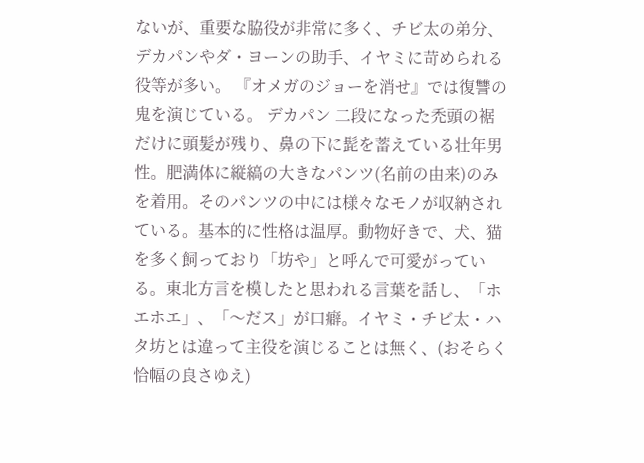ないが、重要な脇役が非常に多く、チビ太の弟分、デカパンやダ・ヨーンの助手、イヤミに苛められる役等が多い。 『オメガのジョーを消せ』では復讐の鬼を演じている。 デカパン 二段になった禿頭の裾だけに頭髪が残り、鼻の下に髭を蓄えている壮年男性。肥満体に縦縞の大きなパンツ(名前の由来)のみを着用。そのパンツの中には様々なモノが収納されている。基本的に性格は温厚。動物好きで、犬、猫を多く飼っており「坊や」と呼んで可愛がっている。東北方言を模したと思われる言葉を話し、「ホエホエ」、「〜だス」が口癖。イヤミ・チビ太・ハタ坊とは違って主役を演じることは無く、(おそらく恰幅の良さゆえ)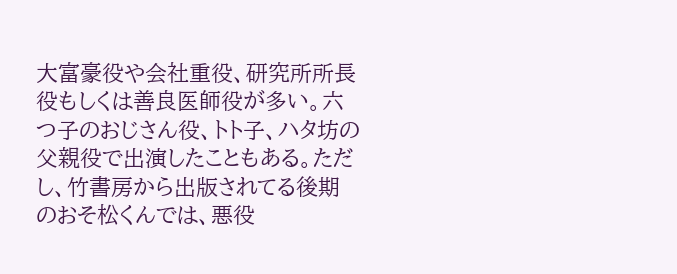大富豪役や会社重役、研究所所長役もしくは善良医師役が多い。六つ子のおじさん役、トト子、ハタ坊の父親役で出演したこともある。ただし、竹書房から出版されてる後期のおそ松くんでは、悪役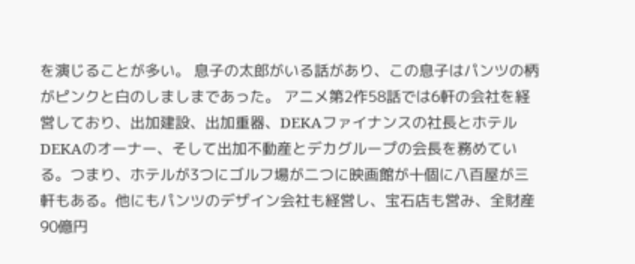を演じることが多い。 息子の太郎がいる話があり、この息子はパンツの柄がピンクと白のしましまであった。 アニメ第2作58話では6軒の会社を経営しており、出加建設、出加重器、DEKAファイナンスの社長とホテルDEKAのオーナー、そして出加不動産とデカグループの会長を務めている。つまり、ホテルが3つにゴルフ場が二つに映画館が十個に八百屋が三軒もある。他にもパンツのデザイン会社も経営し、宝石店も営み、全財産90億円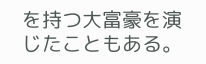を持つ大富豪を演じたこともある。